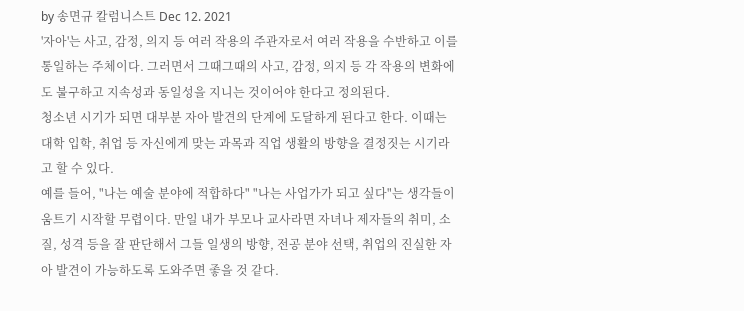by 송면규 칼럼니스트 Dec 12. 2021
'자아'는 사고, 감정, 의지 등 여러 작용의 주관자로서 여러 작용을 수반하고 이를 통일하는 주체이다. 그러면서 그때그때의 사고, 감정, 의지 등 각 작용의 변화에도 불구하고 지속성과 동일성을 지니는 것이어야 한다고 정의된다.
청소년 시기가 되면 대부분 자아 발견의 단계에 도달하게 된다고 한다. 이때는 대학 입학, 취업 등 자신에게 맞는 과목과 직업 생활의 방향을 결정짓는 시기라고 할 수 있다.
예를 들어, "나는 예술 분야에 적합하다" "나는 사업가가 되고 싶다"는 생각들이 움트기 시작할 무렵이다. 만일 내가 부모나 교사라면 자녀나 제자들의 취미, 소질, 성격 등을 잘 판단해서 그들 일생의 방향, 전공 분야 선택, 취업의 진실한 자아 발견이 가능하도록 도와주면 좋을 것 같다.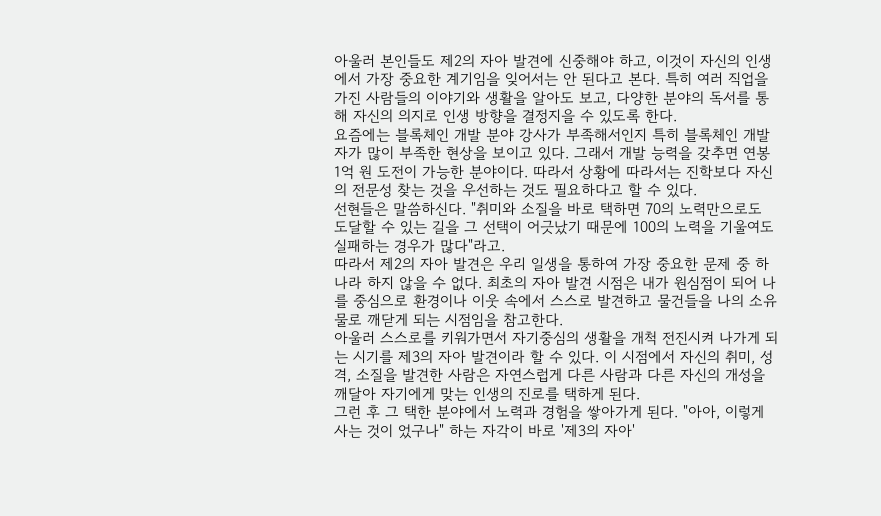아울러 본인들도 제2의 자아 발견에 신중해야 하고, 이것이 자신의 인생에서 가장 중요한 계기임을 잊어서는 안 된다고 본다. 특히 여러 직업을 가진 사람들의 이야기와 생활을 알아도 보고, 다양한 분야의 독서를 통해 자신의 의지로 인생 방향을 결정지을 수 있도록 한다.
요즘에는 블록체인 개발 분야 강사가 부족해서인지 특히 블록체인 개발자가 많이 부족한 현상을 보이고 있다. 그래서 개발 능력을 갖추면 연봉 1억 원 도전이 가능한 분야이다. 따라서 상황에 따라서는 진학보다 자신의 전문성 찾는 것을 우선하는 것도 필요하다고 할 수 있다.
선현들은 말씀하신다. "취미와 소질을 바로 택하면 70의 노력만으로도 도달할 수 있는 길을 그 선택이 어긋났기 때문에 100의 노력을 기울여도 실패하는 경우가 많다"라고.
따라서 제2의 자아 발견은 우리 일생을 통하여 가장 중요한 문제 중 하나라 하지 않을 수 없다. 최초의 자아 발견 시점은 내가 원심점이 되어 나를 중심으로 환경이나 이웃 속에서 스스로 발견하고 물건들을 나의 소유물로 깨닫게 되는 시점임을 참고한다.
아울러 스스로를 키워가면서 자기중심의 생활을 개척 전진시켜 나가게 되는 시기를 제3의 자아 발견이라 할 수 있다. 이 시점에서 자신의 취미, 성격, 소질을 발견한 사람은 자연스럽게 다른 사람과 다른 자신의 개성을 깨달아 자기에게 맞는 인생의 진로를 택하게 된다.
그런 후 그 택한 분야에서 노력과 경험을 쌓아가게 된다. "아아, 이렇게 사는 것이 었구나" 하는 자각이 바로 '제3의 자아'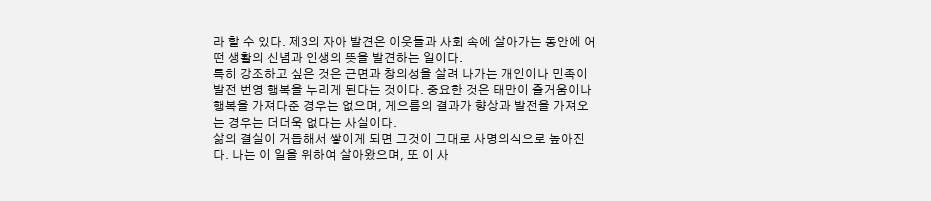라 할 수 있다. 제3의 자아 발견은 이웃들과 사회 속에 살아가는 동안에 어떤 생활의 신념과 인생의 뜻을 발견하는 일이다.
특히 강조하고 싶은 것은 근면과 창의성을 살려 나가는 개인이나 민족이 발전 번영 행복을 누리게 된다는 것이다. 중요한 것은 태만이 즐거움이나 행복을 가져다준 경우는 없으며, 게으름의 결과가 향상과 발전을 가져오는 경우는 더더욱 없다는 사실이다.
삶의 결실이 거듭해서 쌓이게 되면 그것이 그대로 사명의식으로 높아진다. 나는 이 일을 위하여 살아왔으며, 또 이 사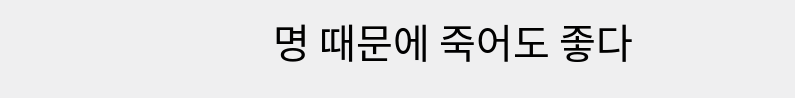명 때문에 죽어도 좋다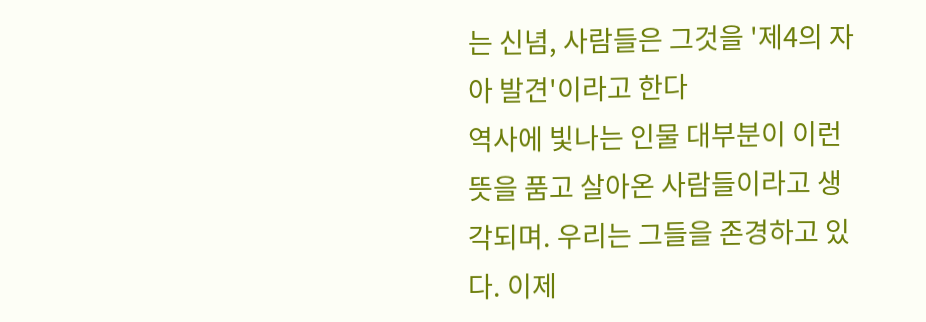는 신념, 사람들은 그것을 '제4의 자아 발견'이라고 한다
역사에 빛나는 인물 대부분이 이런 뜻을 품고 살아온 사람들이라고 생각되며. 우리는 그들을 존경하고 있다. 이제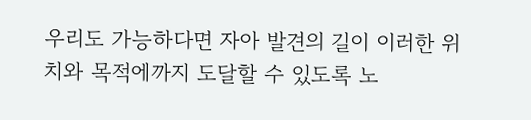우리도 가능하다면 자아 발견의 길이 이러한 위치와 목적에까지 도달할 수 있도록 노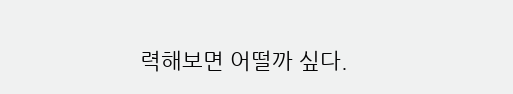력해보면 어떨까 싶다.